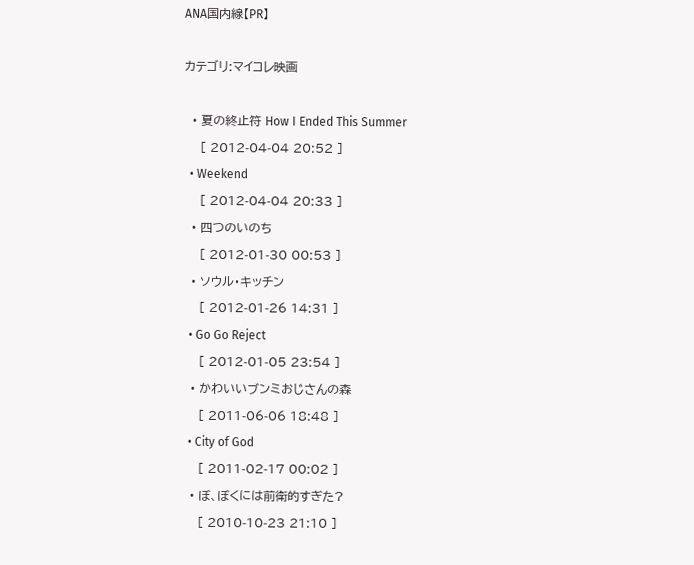ANA国内線【PR】

カテゴリ:マイコレ映画

  • 夏の終止符 How I Ended This Summer
    [ 2012-04-04 20:52 ]
  • Weekend
    [ 2012-04-04 20:33 ]
  • 四つのいのち
    [ 2012-01-30 00:53 ]
  • ソウル・キッチン
    [ 2012-01-26 14:31 ]
  • Go Go Reject
    [ 2012-01-05 23:54 ]
  • かわいいブンミおじさんの森
    [ 2011-06-06 18:48 ]
  • City of God
    [ 2011-02-17 00:02 ]
  • ぼ、ぼくには前衛的すぎた?
    [ 2010-10-23 21:10 ]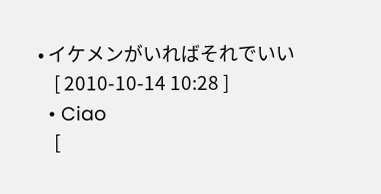• イケメンがいればそれでいい
    [ 2010-10-14 10:28 ]
  • Ciao
    [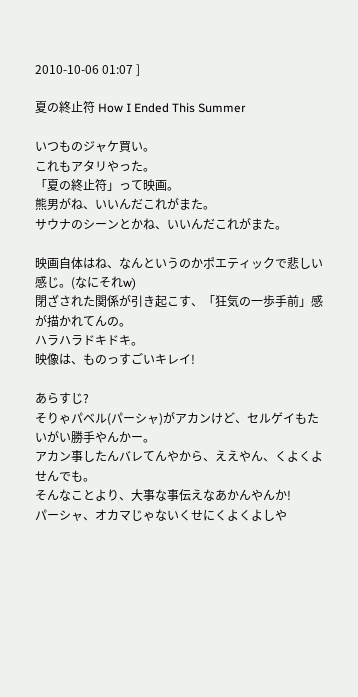2010-10-06 01:07 ]

夏の終止符 How I Ended This Summer

いつものジャケ買い。
これもアタリやった。
「夏の終止符」って映画。
熊男がね、いいんだこれがまた。
サウナのシーンとかね、いいんだこれがまた。

映画自体はね、なんというのかポエティックで悲しい感じ。(なにそれw)
閉ざされた関係が引き起こす、「狂気の一歩手前」感が描かれてんの。
ハラハラドキドキ。
映像は、ものっすごいキレイ!

あらすじ?
そりゃパベル(パーシャ)がアカンけど、セルゲイもたいがい勝手やんかー。
アカン事したんバレてんやから、ええやん、くよくよせんでも。
そんなことより、大事な事伝えなあかんやんか!
パーシャ、オカマじゃないくせにくよくよしや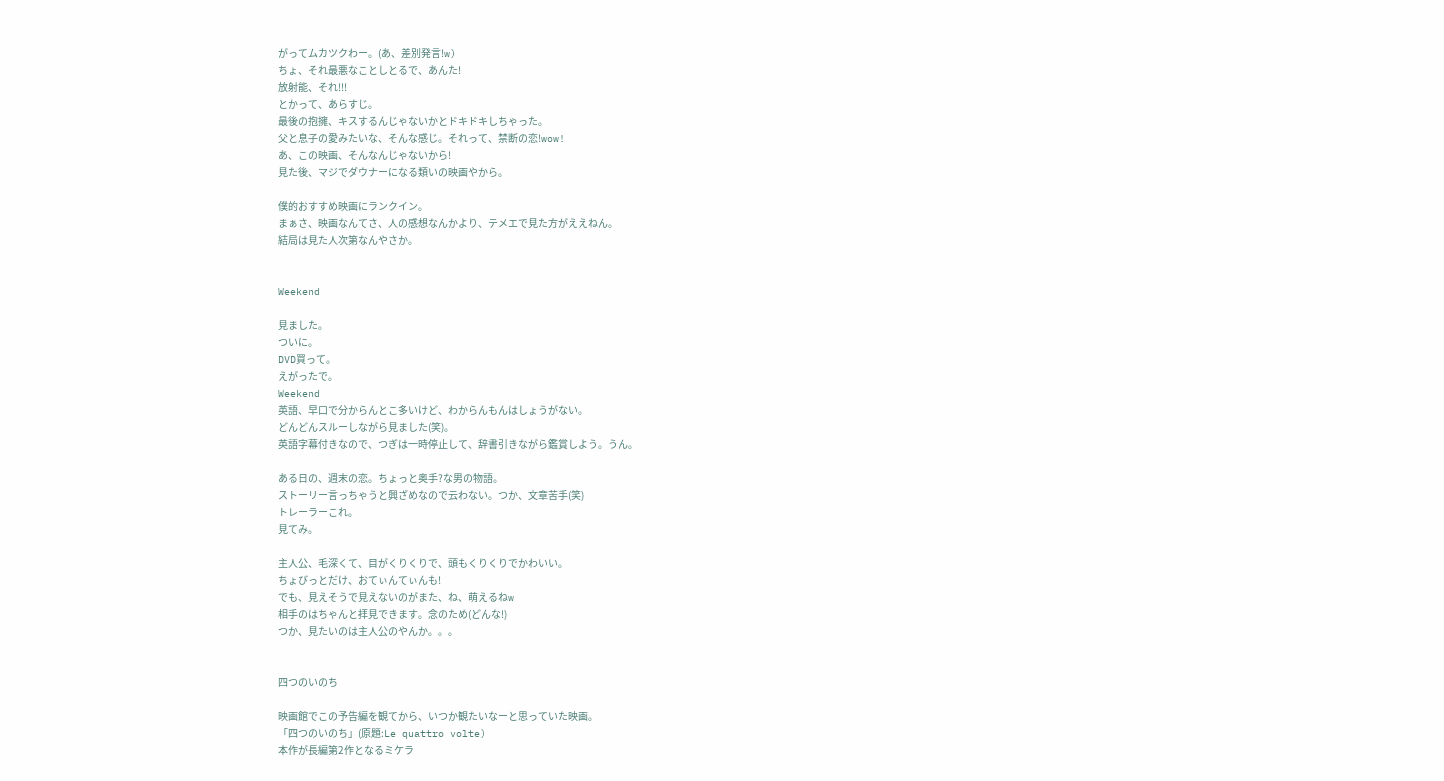がってムカツクわー。(あ、差別発言!w)
ちょ、それ最悪なことしとるで、あんた!
放射能、それ!!!
とかって、あらすじ。
最後の抱擁、キスするんじゃないかとドキドキしちゃった。
父と息子の愛みたいな、そんな感じ。それって、禁断の恋!wow!
あ、この映画、そんなんじゃないから!
見た後、マジでダウナーになる類いの映画やから。

僕的おすすめ映画にランクイン。
まぁさ、映画なんてさ、人の感想なんかより、テメエで見た方がええねん。
結局は見た人次第なんやさか。


Weekend

見ました。
ついに。
DVD買って。
えがったで。
Weekend
英語、早口で分からんとこ多いけど、わからんもんはしょうがない。
どんどんスルーしながら見ました(笑)。
英語字幕付きなので、つぎは一時停止して、辞書引きながら鑑賞しよう。うん。

ある日の、週末の恋。ちょっと奥手?な男の物語。
ストーリー言っちゃうと興ざめなので云わない。つか、文章苦手(笑)
トレーラーこれ。
見てみ。

主人公、毛深くて、目がくりくりで、頭もくりくりでかわいい。
ちょびっとだけ、おてぃんてぃんも!
でも、見えそうで見えないのがまた、ね、萌えるねw
相手のはちゃんと拝見できます。念のため(どんな!)
つか、見たいのは主人公のやんか。。。


四つのいのち

映画館でこの予告編を観てから、いつか観たいなーと思っていた映画。
「四つのいのち」(原題:Le quattro volte)
本作が長編第2作となるミケラ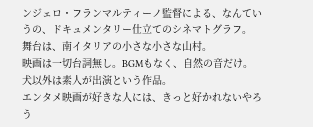ンジェロ・フランマルティーノ監督による、なんていうの、ドキュメンタリー仕立てのシネマトグラフ。
舞台は、南イタリアの小さな小さな山村。
映画は一切台詞無し。BGMもなく、自然の音だけ。
犬以外は素人が出演という作品。
エンタメ映画が好きな人には、きっと好かれないやろう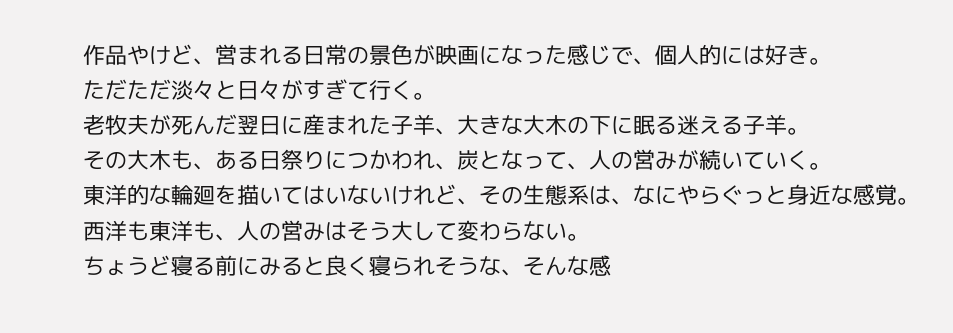作品やけど、営まれる日常の景色が映画になった感じで、個人的には好き。
ただただ淡々と日々がすぎて行く。
老牧夫が死んだ翌日に産まれた子羊、大きな大木の下に眠る迷える子羊。
その大木も、ある日祭りにつかわれ、炭となって、人の営みが続いていく。
東洋的な輪廻を描いてはいないけれど、その生態系は、なにやらぐっと身近な感覚。
西洋も東洋も、人の営みはそう大して変わらない。
ちょうど寝る前にみると良く寝られそうな、そんな感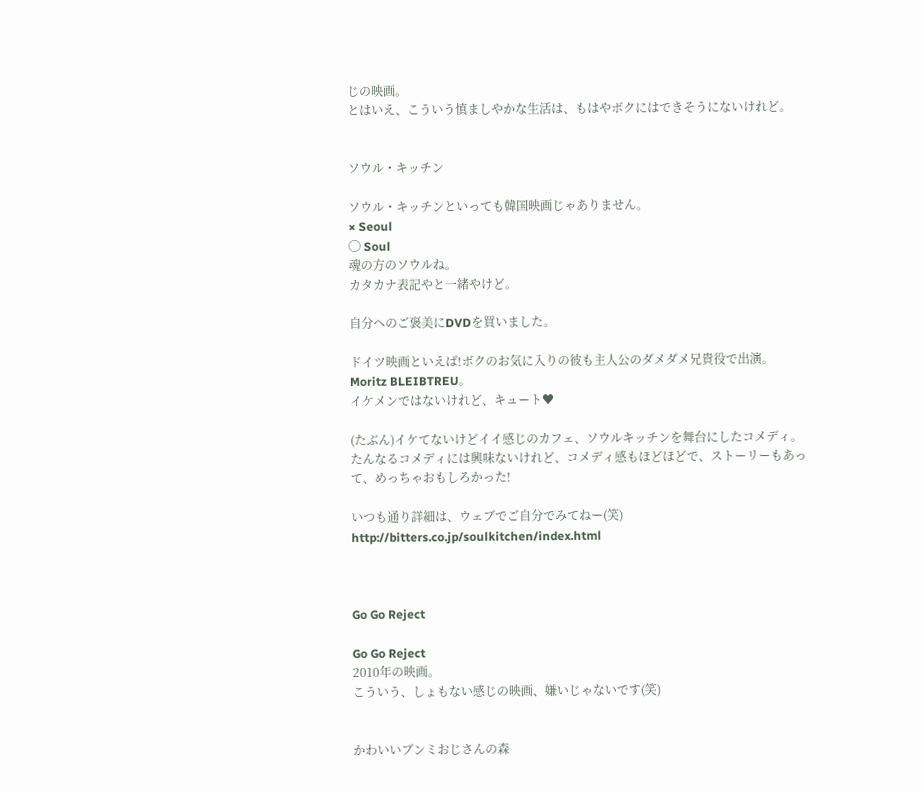じの映画。
とはいえ、こういう慎ましやかな生活は、もはやボクにはできそうにないけれど。


ソウル・キッチン

ソウル・キッチンといっても韓国映画じゃありません。
× Seoul
◯ Soul
魂の方のソウルね。
カタカナ表記やと一緒やけど。

自分へのご褒美にDVDを買いました。

ドイツ映画といえば!ボクのお気に入りの彼も主人公のダメダメ兄貴役で出演。
Moritz BLEIBTREU。
イケメンではないけれど、キュート♥

(たぶん)イケてないけどイイ感じのカフェ、ソウルキッチンを舞台にしたコメディ。
たんなるコメディには興味ないけれど、コメディ感もほどほどで、ストーリーもあって、めっちゃおもしろかった!

いつも通り詳細は、ウェブでご自分でみてねー(笑)
http://bitters.co.jp/soulkitchen/index.html



Go Go Reject

Go Go Reject
2010年の映画。
こういう、しょもない感じの映画、嫌いじゃないです(笑)


かわいいブンミおじさんの森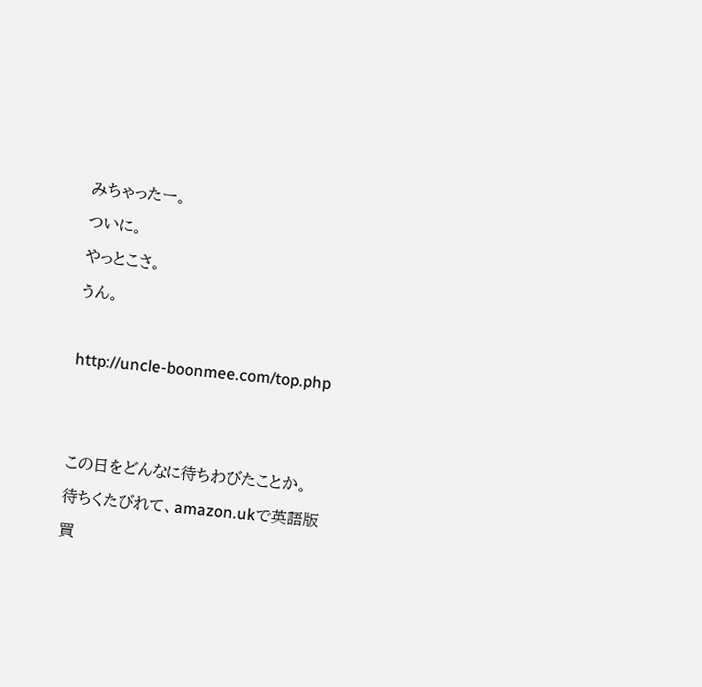みちゃったー。
ついに。
やっとこさ。
うん。

http://uncle-boonmee.com/top.php


この日をどんなに待ちわびたことか。
待ちくたびれて、amazon.ukで英語版買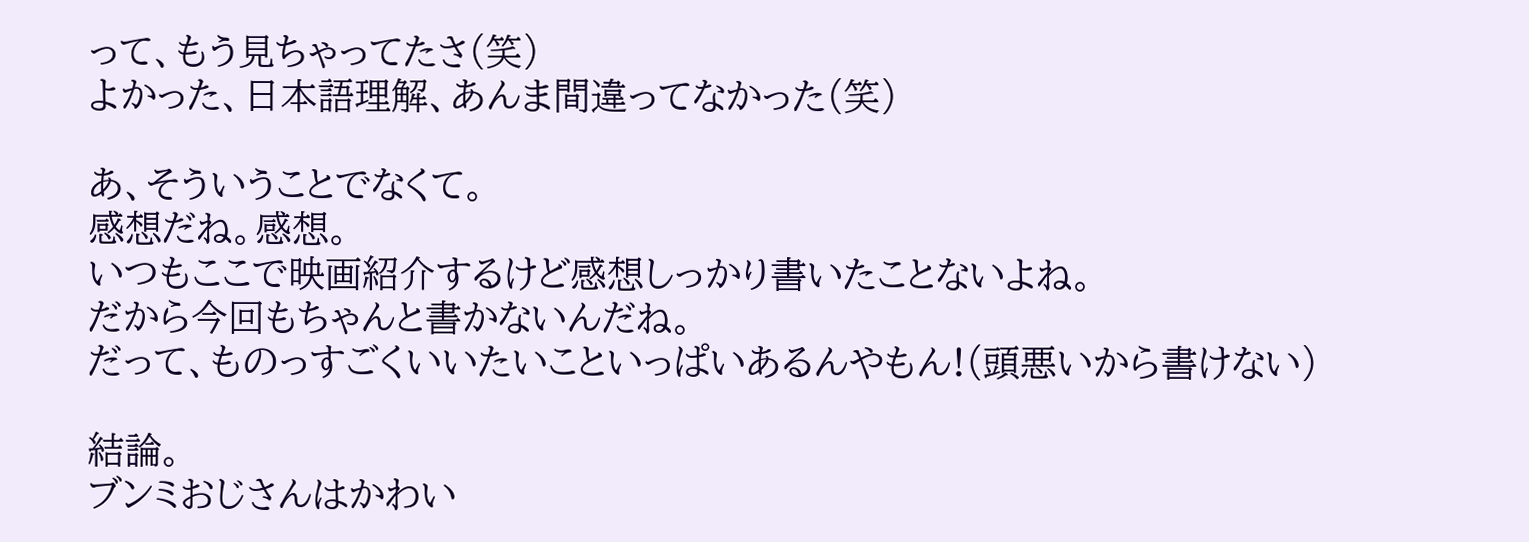って、もう見ちゃってたさ(笑)
よかった、日本語理解、あんま間違ってなかった(笑)

あ、そういうことでなくて。
感想だね。感想。
いつもここで映画紹介するけど感想しっかり書いたことないよね。
だから今回もちゃんと書かないんだね。
だって、ものっすごくいいたいこといっぱいあるんやもん!(頭悪いから書けない)

結論。
ブンミおじさんはかわい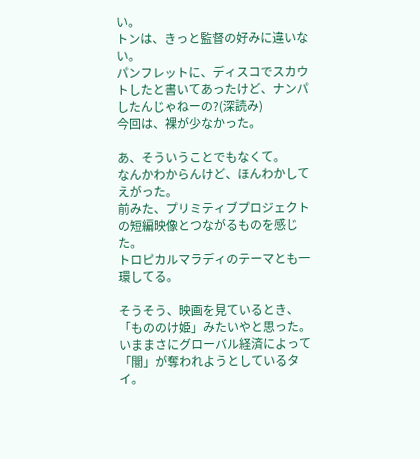い。
トンは、きっと監督の好みに違いない。
パンフレットに、ディスコでスカウトしたと書いてあったけど、ナンパしたんじゃねーの?(深読み)
今回は、裸が少なかった。

あ、そういうことでもなくて。
なんかわからんけど、ほんわかしてえがった。
前みた、プリミティブプロジェクトの短編映像とつながるものを感じた。
トロピカルマラディのテーマとも一環してる。

そうそう、映画を見ているとき、「もののけ姫」みたいやと思った。
いままさにグローバル経済によって「闇」が奪われようとしているタイ。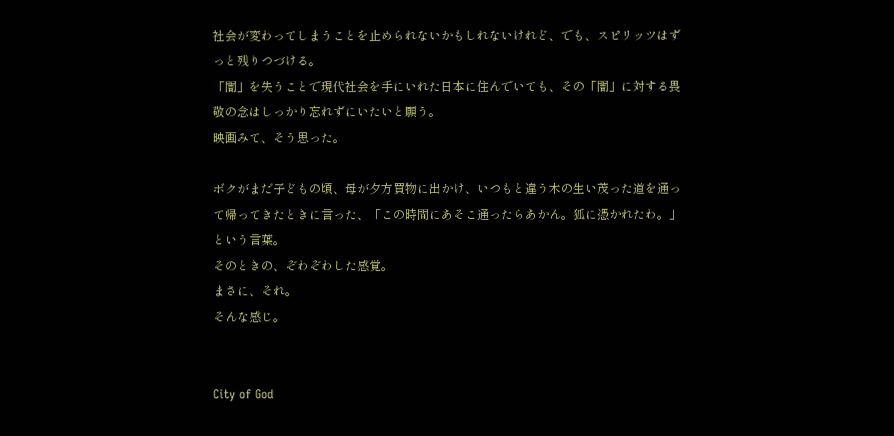社会が変わってしまうことを止められないかもしれないけれど、でも、スピリッツはずっと残りつづける。
「闇」を失うことで現代社会を手にいれた日本に住んでいても、その「闇」に対する畏敬の念はしっかり忘れずにいたいと願う。
映画みて、そう思った。

ボクがまだ子どもの頃、母が夕方買物に出かけ、いつもと違う木の生い茂った道を通って帰ってきたときに言った、「この時間にあそこ通ったらあかん。狐に憑かれたわ。」という言葉。
そのときの、ぞわぞわした感覚。
まさに、それ。
そんな感じ。


City of God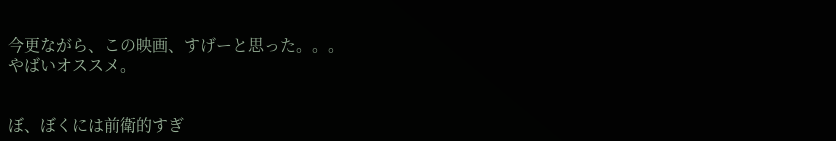今更ながら、この映画、すげーと思った。。。
やばいオススメ。


ぼ、ぼくには前衛的すぎ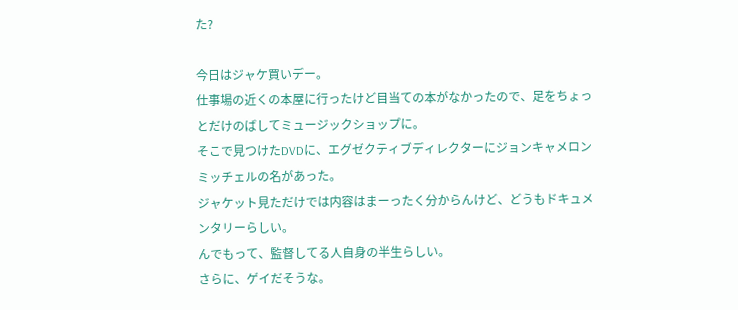た?

今日はジャケ買いデー。
仕事場の近くの本屋に行ったけど目当ての本がなかったので、足をちょっとだけのばしてミュージックショップに。
そこで見つけたDVDに、エグゼクティブディレクターにジョンキャメロンミッチェルの名があった。
ジャケット見ただけでは内容はまーったく分からんけど、どうもドキュメンタリーらしい。
んでもって、監督してる人自身の半生らしい。
さらに、ゲイだそうな。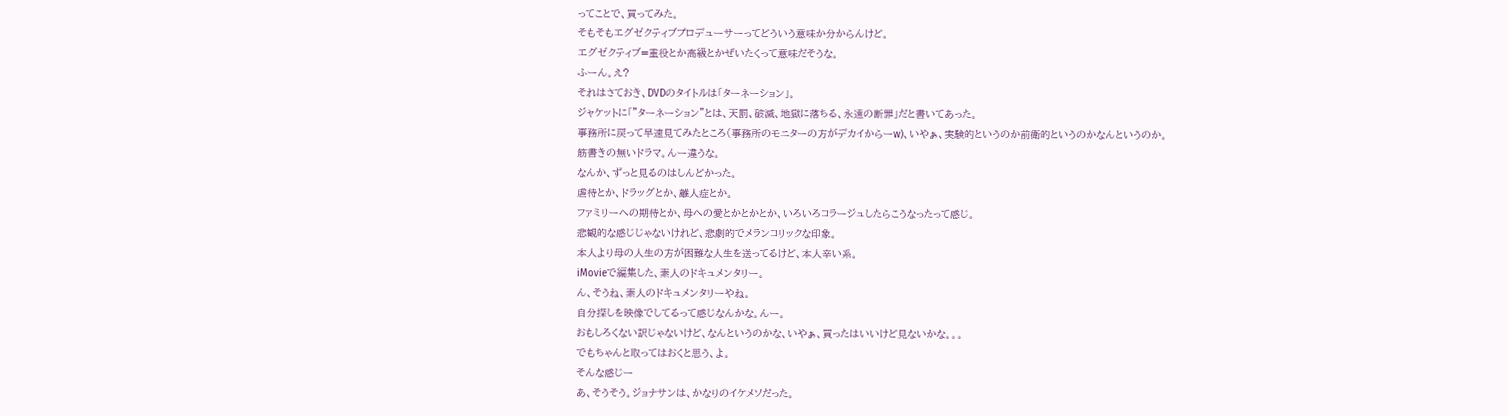ってことで、買ってみた。
そもそもエグゼクティブプロデューサーってどういう意味か分からんけど。
エグゼクティブ=重役とか高級とかぜいたくって意味だそうな。
ふーん。え?
それはさておき、DVDのタイトルは「ターネーション」。
ジャケットに「"ターネーション"とは、天罰、破滅、地獄に落ちる、永遠の断罪」だと書いてあった。
事務所に戻って早速見てみたところ(事務所のモニターの方がデカイからーw)、いやぁ、実験的というのか前衛的というのかなんというのか。
筋書きの無いドラマ。んー違うな。
なんか、ずっと見るのはしんどかった。
虐待とか、ドラッグとか、離人症とか。
ファミリーへの期待とか、母への愛とかとかとか、いろいろコラージュしたらこうなったって感じ。
悲観的な感じじゃないけれど、悲劇的でメランコリックな印象。
本人より母の人生の方が困難な人生を送ってるけど、本人辛い系。
iMovieで編集した、素人のドキュメンタリー。
ん、そうね、素人のドキュメンタリーやね。
自分探しを映像でしてるって感じなんかな。んー。
おもしろくない訳じゃないけど、なんというのかな、いやぁ、買ったはいいけど見ないかな。。。
でもちゃんと取ってはおくと思う、よ。
そんな感じー
あ、そうそう。ジョナサンは、かなりのイケメソだった。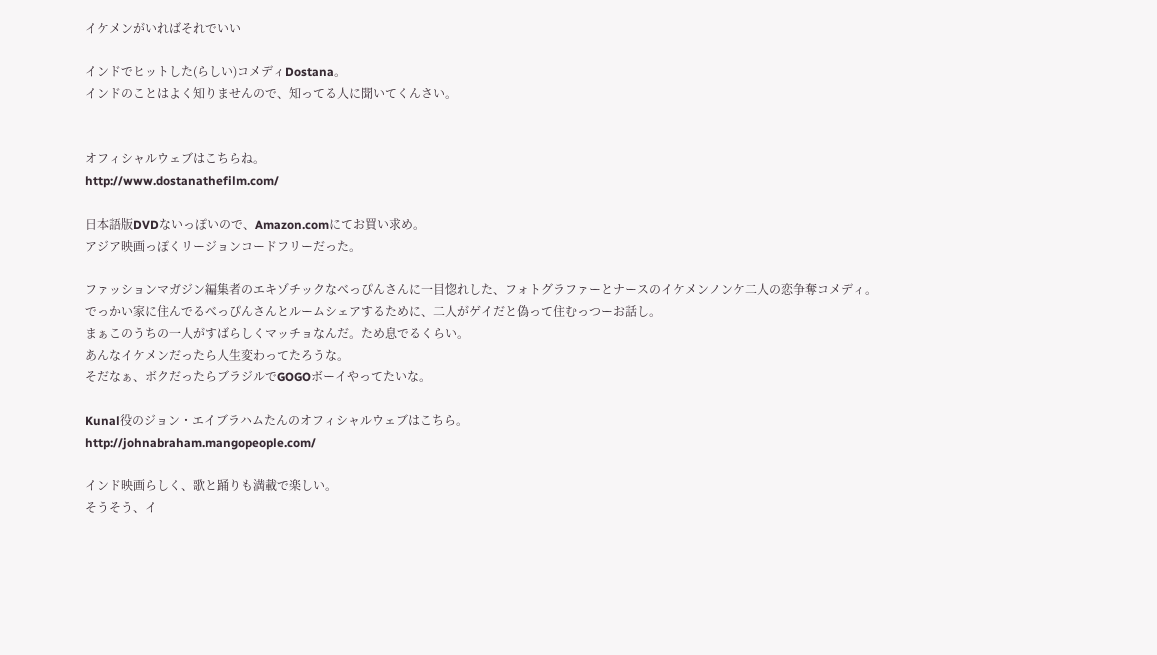イケメンがいればそれでいい

インドでヒットした(らしい)コメディDostana。
インドのことはよく知りませんので、知ってる人に聞いてくんさい。


オフィシャルウェブはこちらね。
http://www.dostanathefilm.com/

日本語版DVDないっぽいので、Amazon.comにてお買い求め。
アジア映画っぽくリージョンコードフリーだった。

ファッションマガジン編集者のエキゾチックなべっぴんさんに一目惚れした、フォトグラファーとナースのイケメンノンケ二人の恋争奪コメディ。
でっかい家に住んでるべっぴんさんとルームシェアするために、二人がゲイだと偽って住むっつーお話し。
まぁこのうちの一人がすばらしくマッチョなんだ。ため息でるくらい。
あんなイケメンだったら人生変わってたろうな。
そだなぁ、ボクだったらブラジルでGOGOボーイやってたいな。

Kunal役のジョン・エイブラハムたんのオフィシャルウェブはこちら。
http://johnabraham.mangopeople.com/

インド映画らしく、歌と踊りも満載で楽しい。
そうそう、イ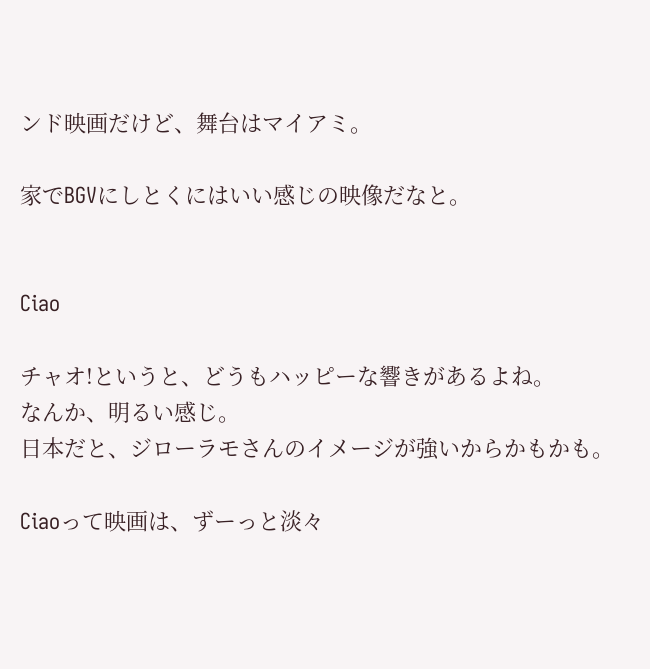ンド映画だけど、舞台はマイアミ。

家でBGVにしとくにはいい感じの映像だなと。


Ciao

チャオ!というと、どうもハッピーな響きがあるよね。
なんか、明るい感じ。
日本だと、ジローラモさんのイメージが強いからかもかも。

Ciaoって映画は、ずーっと淡々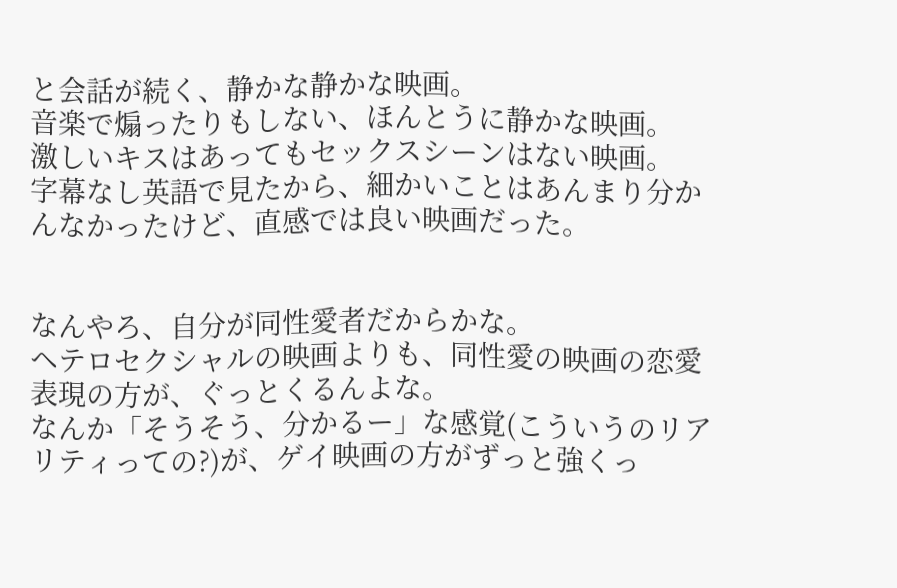と会話が続く、静かな静かな映画。
音楽で煽ったりもしない、ほんとうに静かな映画。
激しいキスはあってもセックスシーンはない映画。
字幕なし英語で見たから、細かいことはあんまり分かんなかったけど、直感では良い映画だった。


なんやろ、自分が同性愛者だからかな。
ヘテロセクシャルの映画よりも、同性愛の映画の恋愛表現の方が、ぐっとくるんよな。
なんか「そうそう、分かるー」な感覚(こういうのリアリティっての?)が、ゲイ映画の方がずっと強くっ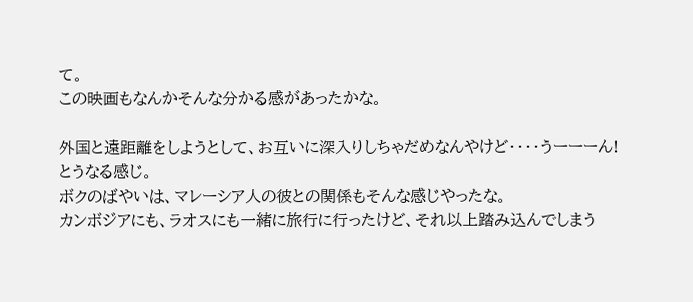て。
この映画もなんかそんな分かる感があったかな。

外国と遠距離をしようとして、お互いに深入りしちゃだめなんやけど・・・・うーーーん!とうなる感じ。
ボクのばやいは、マレーシア人の彼との関係もそんな感じやったな。
カンボジアにも、ラオスにも一緒に旅行に行ったけど、それ以上踏み込んでしまう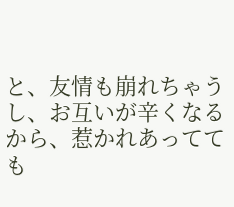と、友情も崩れちゃうし、お互いが辛くなるから、惹かれあってても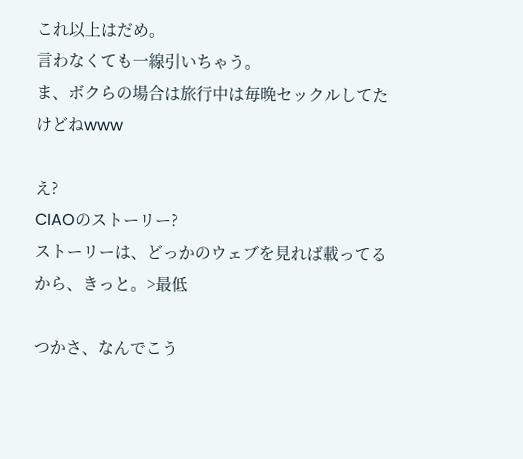これ以上はだめ。
言わなくても一線引いちゃう。
ま、ボクらの場合は旅行中は毎晩セックルしてたけどねwww

え?
CIAOのストーリー?
ストーリーは、どっかのウェブを見れば載ってるから、きっと。>最低

つかさ、なんでこう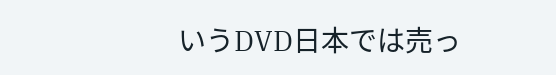いうDVD日本では売っ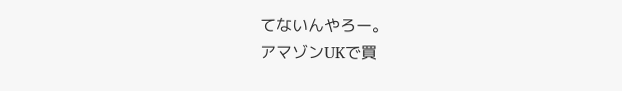てないんやろー。
アマゾンUKで買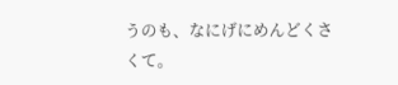うのも、なにげにめんどくさくて。